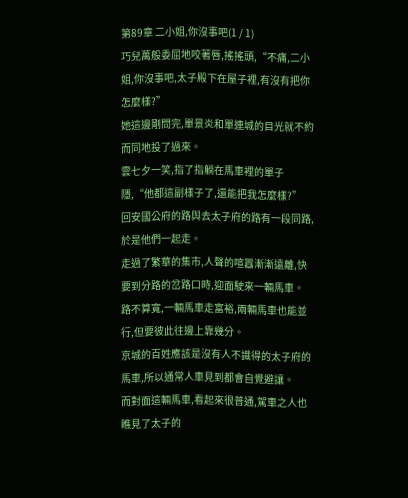第89章 二小姐,你沒事吧(1 / 1)
巧兒萬般委屈地咬著唇,搖搖頭,“不痛,二小姐,你沒事吧,太子殿下在屋子裡,有沒有把你怎麼樣?”
她這邊剛問完,單景炎和單連城的目光就不約而同地投了過來。
雲七夕一笑,指了指躺在馬車裡的單子隱,“他都這副樣子了,還能把我怎麼樣?”
回安國公府的路與去太子府的路有一段同路,於是他們一起走。
走過了繁華的集市,人聲的喧囂漸漸遠離,快要到分路的岔路口時,迎面駛來一輛馬車。
路不算寬,一輛馬車走富裕,兩輛馬車也能並行,但要彼此往邊上靠幾分。
京城的百姓應該是沒有人不識得的太子府的馬車,所以通常人車見到都會自覺避讓。
而對面這輛馬車,看起來很普通,駕車之人也瞧見了太子的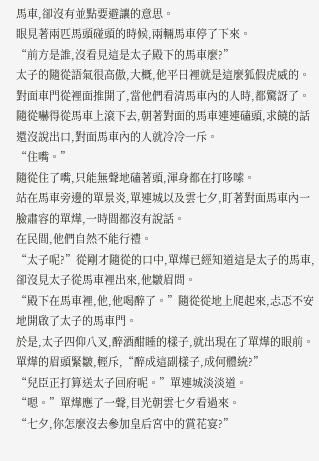馬車,卻沒有並點要避讓的意思。
眼見著兩匹馬頭碰頭的時候,兩輛馬車停了下來。
“前方是誰,沒看見這是太子殿下的馬車麼?”
太子的隨從語氣很高傲,大概,他平日裡就是這麼狐假虎威的。
對面車門從裡面推開了,當他們看清馬車內的人時,都驚訝了。
隨從嚇得從馬車上滾下去,朝著對面的馬車連連磕頭,求饒的話還沒說出口,對面馬車內的人就冷冷一斥。
“住嘴。”
隨從住了嘴,只能無聲地磕著頭,渾身都在打哆嗦。
站在馬車旁邊的單景炎,單連城以及雲七夕,盯著對面馬車內一臉肅容的單燁,一時間都沒有說話。
在民間,他們自然不能行禮。
“太子呢?”從剛才隨從的口中,單燁已經知道這是太子的馬車,卻沒見太子從馬車裡出來,他皺眉問。
“殿下在馬車裡,他,他喝醉了。”隨從從地上爬起來,忐忑不安地開啟了太子的馬車門。
於是,太子四仰八叉,醉酒酣睡的樣子,就出現在了單燁的眼前。
單燁的眉頭緊皺,輕斥,“醉成這副樣子,成何體統?”
“兒臣正打算送太子回府呢。”單連城淡淡道。
“嗯。”單燁應了一聲,目光朝雲七夕看過來。
“七夕,你怎麼沒去參加皇后宮中的賞花宴?”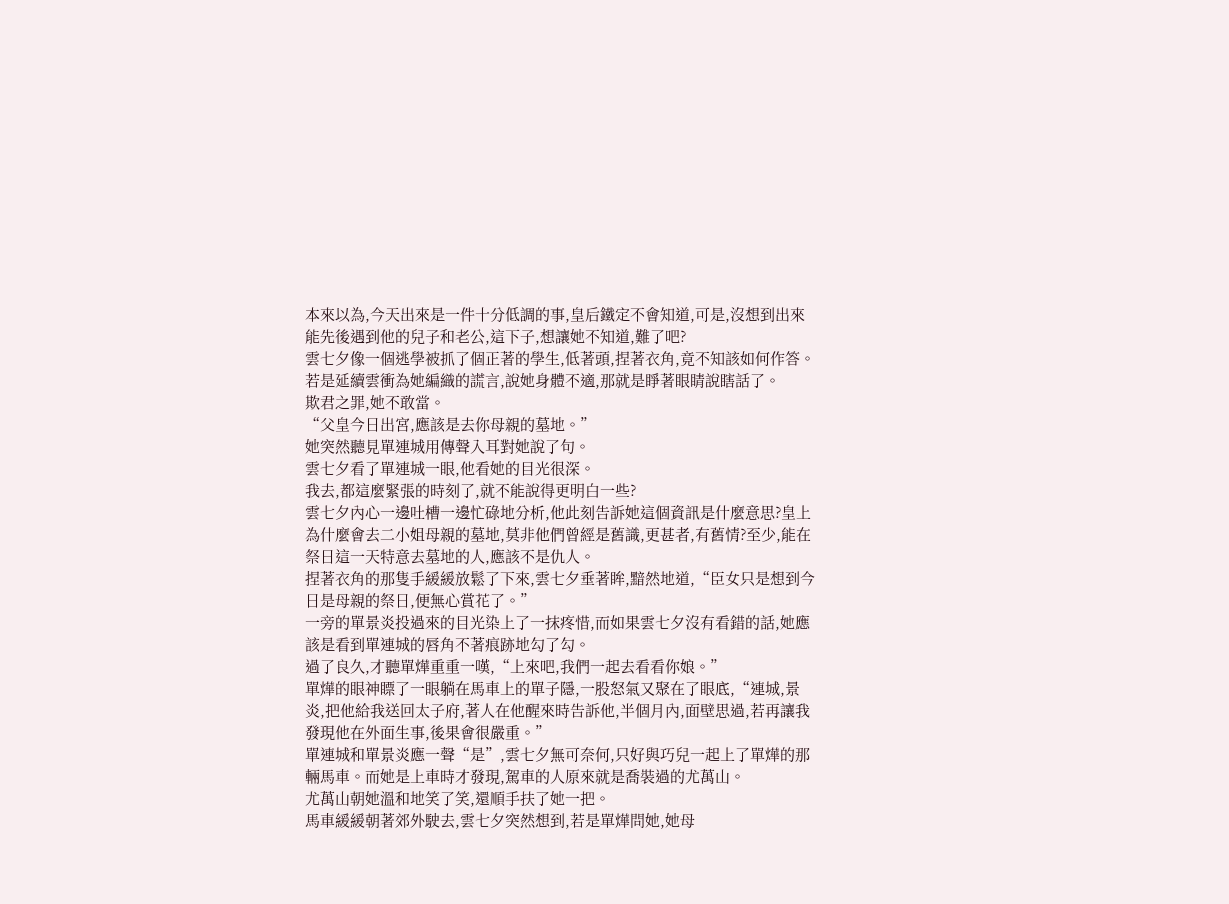本來以為,今天出來是一件十分低調的事,皇后鐵定不會知道,可是,沒想到出來能先後遇到他的兒子和老公,這下子,想讓她不知道,難了吧?
雲七夕像一個逃學被抓了個正著的學生,低著頭,捏著衣角,竟不知該如何作答。若是延續雲衝為她編織的謊言,說她身體不適,那就是睜著眼睛說瞎話了。
欺君之罪,她不敢當。
“父皇今日出宮,應該是去你母親的墓地。”
她突然聽見單連城用傳聲入耳對她說了句。
雲七夕看了單連城一眼,他看她的目光很深。
我去,都這麼緊張的時刻了,就不能說得更明白一些?
雲七夕內心一邊吐槽一邊忙碌地分析,他此刻告訴她這個資訊是什麼意思?皇上為什麼會去二小姐母親的墓地,莫非他們曾經是舊識,更甚者,有舊情?至少,能在祭日這一天特意去墓地的人,應該不是仇人。
捏著衣角的那隻手緩緩放鬆了下來,雲七夕垂著眸,黯然地道,“臣女只是想到今日是母親的祭日,便無心賞花了。”
一旁的單景炎投過來的目光染上了一抹疼惜,而如果雲七夕沒有看錯的話,她應該是看到單連城的唇角不著痕跡地勾了勾。
過了良久,才聽單燁重重一嘆,“上來吧,我們一起去看看你娘。”
單燁的眼神瞟了一眼躺在馬車上的單子隱,一股怒氣又聚在了眼底,“連城,景炎,把他給我送回太子府,著人在他醒來時告訴他,半個月內,面壁思過,若再讓我發現他在外面生事,後果會很嚴重。”
單連城和單景炎應一聲“是”,雲七夕無可奈何,只好與巧兒一起上了單燁的那輛馬車。而她是上車時才發現,駕車的人原來就是喬裝過的尤萬山。
尤萬山朝她溫和地笑了笑,還順手扶了她一把。
馬車緩緩朝著郊外駛去,雲七夕突然想到,若是單燁問她,她母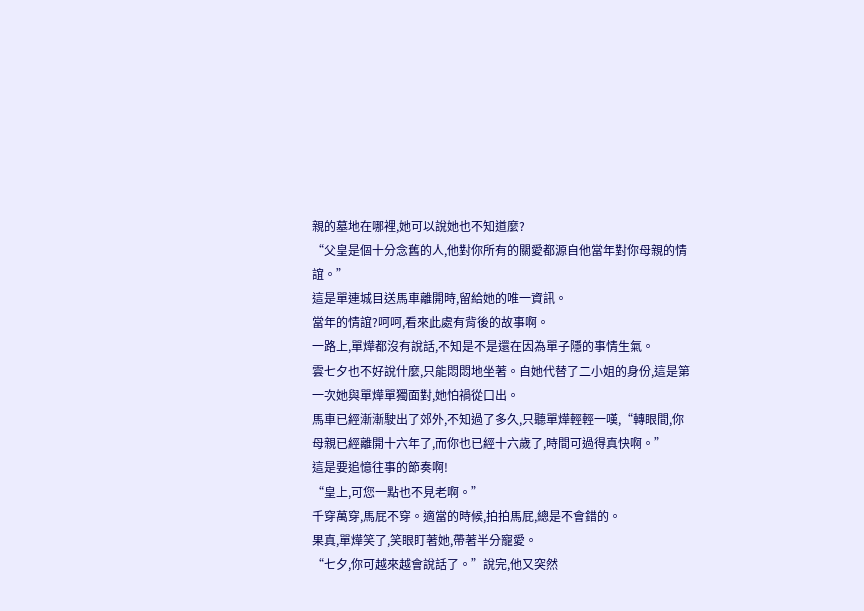親的墓地在哪裡,她可以說她也不知道麼?
“父皇是個十分念舊的人,他對你所有的關愛都源自他當年對你母親的情誼。”
這是單連城目送馬車離開時,留給她的唯一資訊。
當年的情誼?呵呵,看來此處有背後的故事啊。
一路上,單燁都沒有說話,不知是不是還在因為單子隱的事情生氣。
雲七夕也不好說什麼,只能悶悶地坐著。自她代替了二小姐的身份,這是第一次她與單燁單獨面對,她怕禍從口出。
馬車已經漸漸駛出了郊外,不知過了多久,只聽單燁輕輕一嘆,“轉眼間,你母親已經離開十六年了,而你也已經十六歲了,時間可過得真快啊。”
這是要追憶往事的節奏啊!
“皇上,可您一點也不見老啊。”
千穿萬穿,馬屁不穿。適當的時候,拍拍馬屁,總是不會錯的。
果真,單燁笑了,笑眼盯著她,帶著半分寵愛。
“七夕,你可越來越會說話了。”說完,他又突然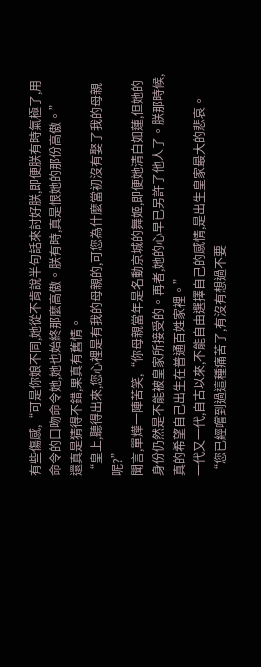有些傷感,“可是你娘不同,她從不肯說半句話來討好朕,即便朕有時氣極了,用命令的口吻命令她,她也始終那麼高傲。朕有時,真是恨她的那份高傲。”
還真是猜得不錯,果真有舊情。
“皇上,聽得出來,您心裡是有我的母親的,可您為什麼當初沒有娶了我的母親呢?”
聞言,單燁一陣苦笑,“你母親當年是名動京城的舞姬,即便她清白如蓮,但她的身份仍然是不能被皇家所接受的。再者,她的心早已另許了他人了。朕那時候,真的希望自己出生在普通百姓家裡。”
一代又一代,自古以來,不能自由選擇自己的感情,是出生皇家最大的悲哀。
“您已經嚐到過這種痛苦了,有沒有想過不要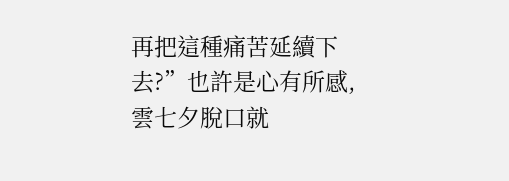再把這種痛苦延續下去?”也許是心有所感,雲七夕脫口就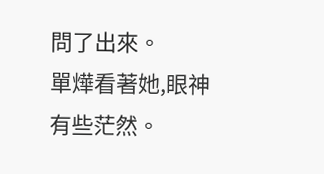問了出來。
單燁看著她,眼神有些茫然。